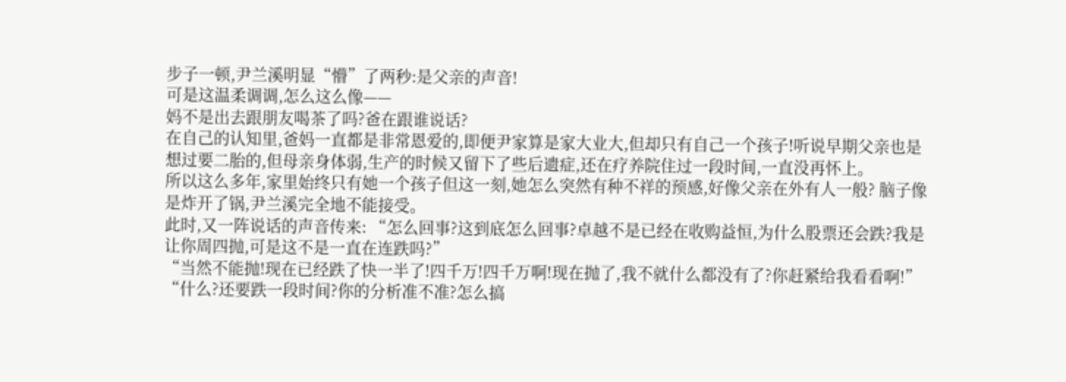步子一顿,尹兰溪明显“懵”了两秒:是父亲的声音!
可是这温柔调调,怎么这么像——
妈不是出去跟朋友喝茶了吗?爸在跟谁说话?
在自己的认知里,爸妈一直都是非常恩爱的,即便尹家算是家大业大,但却只有自己一个孩子!听说早期父亲也是想过要二胎的,但母亲身体弱,生产的时候又留下了些后遗症,还在疗养院住过一段时间,一直没再怀上。
所以这么多年,家里始终只有她一个孩子但这一刻,她怎么突然有种不祥的预感,好像父亲在外有人一般? 脑子像是炸开了锅,尹兰溪完全地不能接受。
此时,又一阵说话的声音传来: “怎么回事?这到底怎么回事?卓越不是已经在收购益恒,为什么股票还会跌?我是让你周四抛,可是这不是一直在连跌吗?”
“当然不能抛!现在已经跌了快一半了!四千万!四千万啊!现在抛了,我不就什么都没有了?你赶紧给我看看啊!”
“什么?还要跌一段时间?你的分析准不准?怎么搞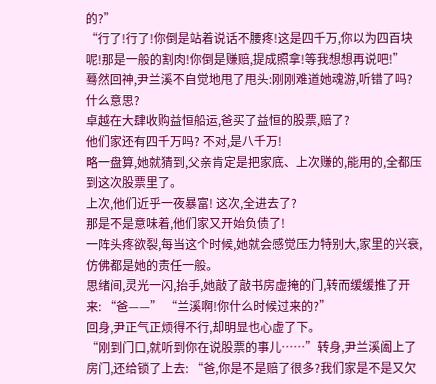的?”
“行了!行了!你倒是站着说话不腰疼!这是四千万,你以为四百块呢!那是一般的割肉!你倒是赚赔,提成照拿!等我想想再说吧!”
蓦然回神,尹兰溪不自觉地甩了甩头:刚刚难道她魂游,听错了吗?
什么意思?
卓越在大肆收购益恒船运,爸买了益恒的股票,赔了?
他们家还有四千万吗? 不对,是八千万!
略一盘算,她就猜到,父亲肯定是把家底、上次赚的,能用的,全都压到这次股票里了。
上次,他们近乎一夜暴富! 这次,全进去了?
那是不是意味着,他们家又开始负债了!
一阵头疼欲裂,每当这个时候,她就会感觉压力特别大,家里的兴衰,仿佛都是她的责任一般。
思绪间,灵光一闪,抬手,她敲了敲书房虚掩的门,转而缓缓推了开来: “爸——” “兰溪啊!你什么时候过来的?”
回身,尹正气正烦得不行,却明显也心虚了下。
“刚到门口,就听到你在说股票的事儿……”转身,尹兰溪阖上了房门,还给锁了上去: “爸,你是不是赔了很多?我们家是不是又欠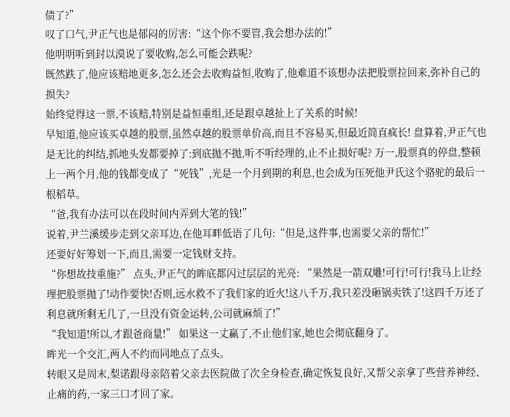债了?”
叹了口气,尹正气也是郁闷的厉害:“这个你不要管,我会想办法的!”
他明明听到封以漠说了要收购,怎么可能会跌呢?
既然跌了,他应该赔地更多,怎么还会去收购益恒,收购了,他难道不该想办法把股票拉回来,弥补自己的损失?
始终觉得这一票,不该赔,特别是益恒重组,还是跟卓越扯上了关系的时候!
早知道,他应该买卓越的股票,虽然卓越的股票单价高,而且不容易买,但最近简直疯长! 盘算着,尹正气也是无比的纠结,抓地头发都要掉了:到底抛不抛,听不听经理的,止不止损好呢? 万一,股票真的停盘,整顿上一两个月,他的钱都变成了“死钱”,光是一个月到期的利息,也会成为压死他尹氏这个骆驼的最后一根稻草。
“爸,我有办法可以在段时间内弄到大笔的钱!”
说着,尹兰溪缓步走到父亲耳边,在他耳畔低语了几句:“但是,这件事,也需要父亲的帮忙!”
还要好好筹划一下,而且,需要一定钱财支持。
“你想故技重施?” 点头,尹正气的眸底都闪过层层的光亮: “果然是一箭双雕!可行!可行!我马上让经理把股票抛了!动作要快!否则,远水救不了我们家的近火!这八千万,我只差没砸锅卖铁了!这四千万还了利息就所剩无几了,一旦没有资金运转,公司就麻烦了!”
“我知道!所以,才跟爸商量!” 如果这一丈赢了,不止他们家,她也会彻底翻身了。
眸光一个交汇,两人不约而同地点了点头。
转眼又是周末,梨诺跟母亲陪着父亲去医院做了次全身检查,确定恢复良好,又帮父亲拿了些营养神经、止痛的药,一家三口才回了家。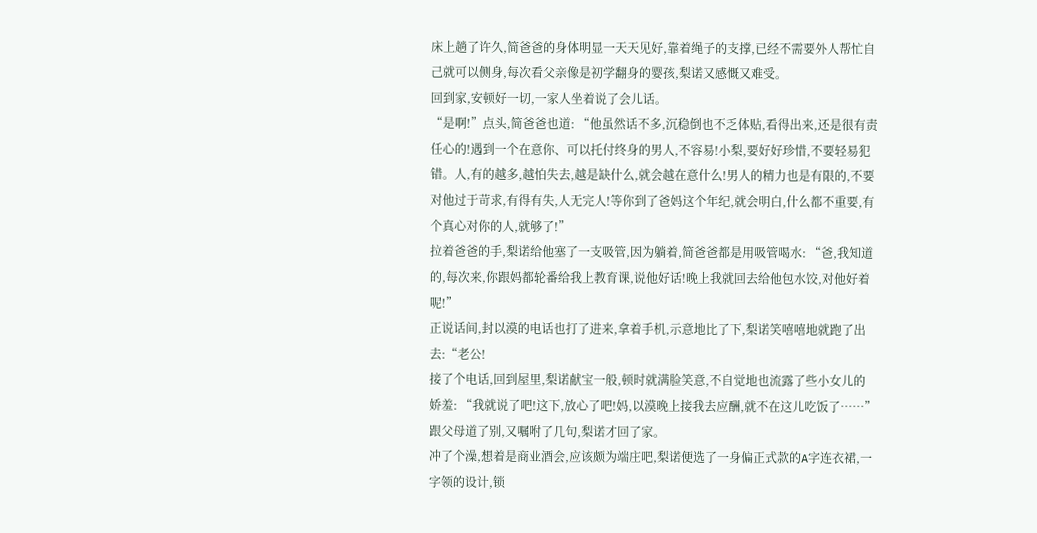床上趟了许久,简爸爸的身体明显一天天见好,靠着绳子的支撑,已经不需要外人帮忙自己就可以侧身,每次看父亲像是初学翻身的婴孩,梨诺又感慨又难受。
回到家,安顿好一切,一家人坐着说了会儿话。
“是啊!”点头,简爸爸也道: “他虽然话不多,沉稳倒也不乏体贴,看得出来,还是很有责任心的!遇到一个在意你、可以托付终身的男人,不容易!小梨,要好好珍惜,不要轻易犯错。人,有的越多,越怕失去,越是缺什么,就会越在意什么!男人的精力也是有限的,不要对他过于苛求,有得有失,人无完人!等你到了爸妈这个年纪,就会明白,什么都不重要,有个真心对你的人,就够了!”
拉着爸爸的手,梨诺给他塞了一支吸管,因为躺着,简爸爸都是用吸管喝水: “爸,我知道的,每次来,你跟妈都轮番给我上教育课,说他好话!晚上我就回去给他包水饺,对他好着呢!”
正说话间,封以漠的电话也打了进来,拿着手机,示意地比了下,梨诺笑嘻嘻地就跑了出去:“老公!
接了个电话,回到屋里,梨诺献宝一般,顿时就满脸笑意,不自觉地也流露了些小女儿的娇羞: “我就说了吧!这下,放心了吧!妈,以漠晚上接我去应酬,就不在这儿吃饭了……”
跟父母道了别,又嘱咐了几句,梨诺才回了家。
冲了个澡,想着是商业酒会,应该颇为端庄吧,梨诺便选了一身偏正式款的A字连衣裙,一字领的设计,锁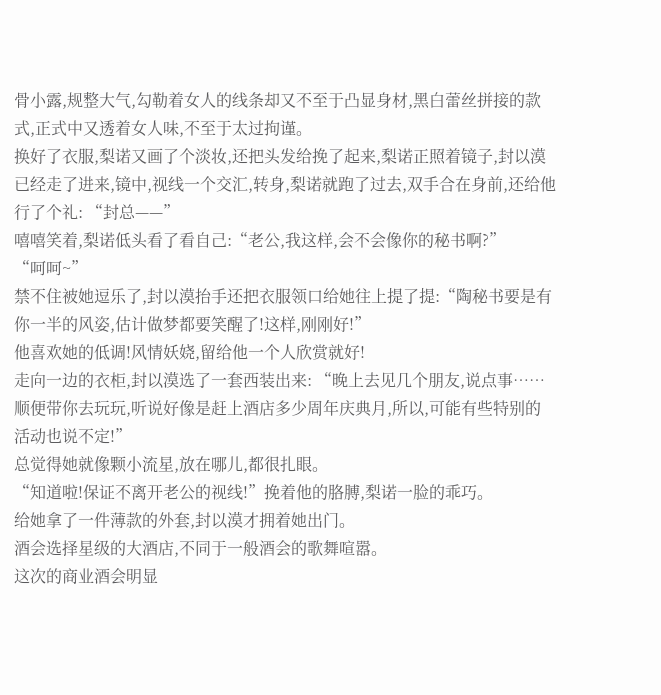骨小露,规整大气,勾勒着女人的线条却又不至于凸显身材,黑白蕾丝拼接的款式,正式中又透着女人味,不至于太过拘谨。
换好了衣服,梨诺又画了个淡妆,还把头发给挽了起来,梨诺正照着镜子,封以漠已经走了进来,镜中,视线一个交汇,转身,梨诺就跑了过去,双手合在身前,还给他行了个礼: “封总——”
嘻嘻笑着,梨诺低头看了看自己:“老公,我这样,会不会像你的秘书啊?”
“呵呵~”
禁不住被她逗乐了,封以漠抬手还把衣服领口给她往上提了提:“陶秘书要是有你一半的风姿,估计做梦都要笑醒了!这样,刚刚好!”
他喜欢她的低调!风情妖娆,留给他一个人欣赏就好!
走向一边的衣柜,封以漠选了一套西装出来: “晚上去见几个朋友,说点事……顺便带你去玩玩,听说好像是赶上酒店多少周年庆典月,所以,可能有些特别的活动也说不定!”
总觉得她就像颗小流星,放在哪儿,都很扎眼。
“知道啦!保证不离开老公的视线!”挽着他的胳膊,梨诺一脸的乖巧。
给她拿了一件薄款的外套,封以漠才拥着她出门。
酒会选择星级的大酒店,不同于一般酒会的歌舞喧嚣。
这次的商业酒会明显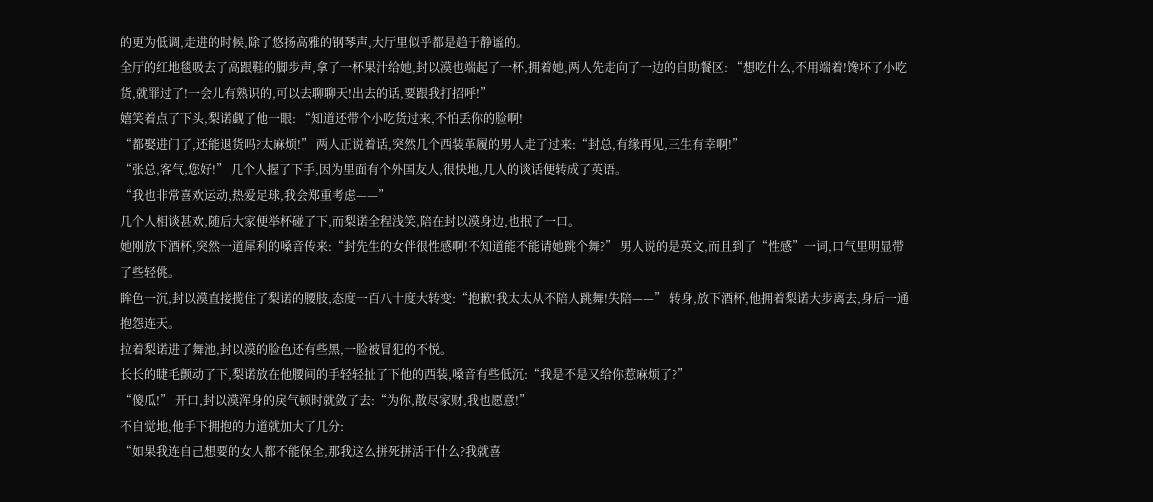的更为低调,走进的时候,除了悠扬高雅的钢琴声,大厅里似乎都是趋于静谧的。
全厅的红地毯吸去了高跟鞋的脚步声,拿了一杯果汁给她,封以漠也端起了一杯,拥着她,两人先走向了一边的自助餐区: “想吃什么,不用端着!馋坏了小吃货,就罪过了!一会儿有熟识的,可以去聊聊天!出去的话,要跟我打招呼!”
嬉笑着点了下头,梨诺觑了他一眼: “知道还带个小吃货过来,不怕丢你的脸啊!
“都娶进门了,还能退货吗?太麻烦!” 两人正说着话,突然几个西装革履的男人走了过来:“封总,有缘再见,三生有幸啊!”
“张总,客气,您好!” 几个人握了下手,因为里面有个外国友人,很快地,几人的谈话便转成了英语。
“我也非常喜欢运动,热爱足球,我会郑重考虑——”
几个人相谈甚欢,随后大家便举杯碰了下,而梨诺全程浅笑,陪在封以漠身边,也抿了一口。
她刚放下酒杯,突然一道犀利的嗓音传来:“封先生的女伴很性感啊!不知道能不能请她跳个舞?” 男人说的是英文,而且到了“性感”一词,口气里明显带了些轻佻。
眸色一沉,封以漠直接揽住了梨诺的腰肢,态度一百八十度大转变:“抱歉!我太太从不陪人跳舞!失陪——” 转身,放下酒杯,他拥着梨诺大步离去,身后一通抱怨连天。
拉着梨诺进了舞池,封以漠的脸色还有些黑,一脸被冒犯的不悦。
长长的睫毛颤动了下,梨诺放在他腰间的手轻轻扯了下他的西装,嗓音有些低沉:“我是不是又给你惹麻烦了?”
“傻瓜!” 开口,封以漠浑身的戾气顿时就敛了去:“为你,散尽家财,我也愿意!”
不自觉地,他手下拥抱的力道就加大了几分:
“如果我连自己想要的女人都不能保全,那我这么拼死拼活干什么?我就喜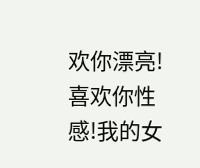欢你漂亮!喜欢你性感!我的女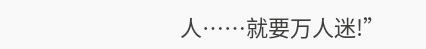人……就要万人迷!”